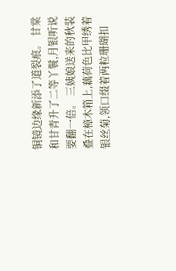铜镜边缘新添了道裂痕。 甘棠和甘青升了二等丫鬟,月银听说要翻一倍。 三姨娘送来的秋装叠在樟木箱上,藕荷色比甲绣着银丝菊,领口缀着两粒珊瑚扣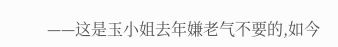——这是玉小姐去年嫌老气不要的,如今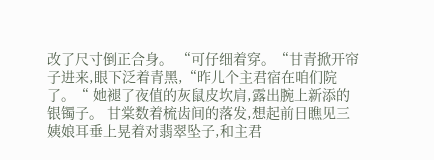改了尺寸倒正合身。 “可仔细着穿。“甘青掀开帘子进来,眼下泛着青黑,“昨儿个主君宿在咱们院了。“ 她褪了夜值的灰鼠皮坎肩,露出腕上新添的银镯子。 甘棠数着梳齿间的落发,想起前日瞧见三姨娘耳垂上晃着对翡翠坠子,和主君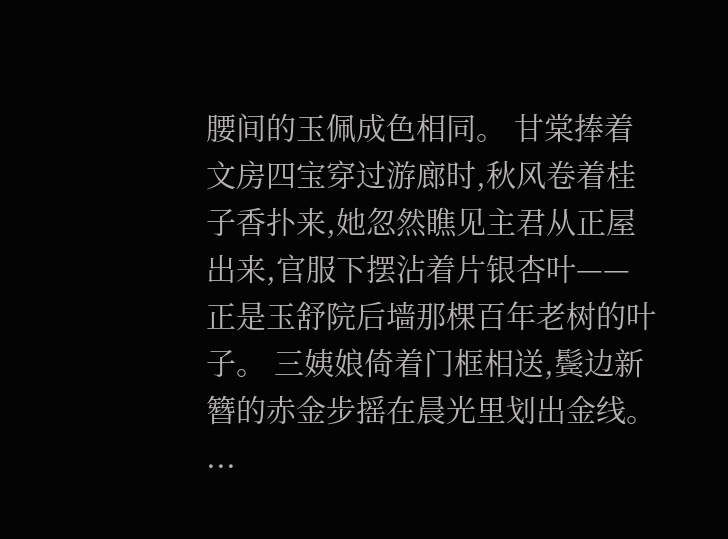腰间的玉佩成色相同。 甘棠捧着文房四宝穿过游廊时,秋风卷着桂子香扑来,她忽然瞧见主君从正屋出来,官服下摆沾着片银杏叶——正是玉舒院后墙那棵百年老树的叶子。 三姨娘倚着门框相送,鬓边新簪的赤金步摇在晨光里划出金线。 ...